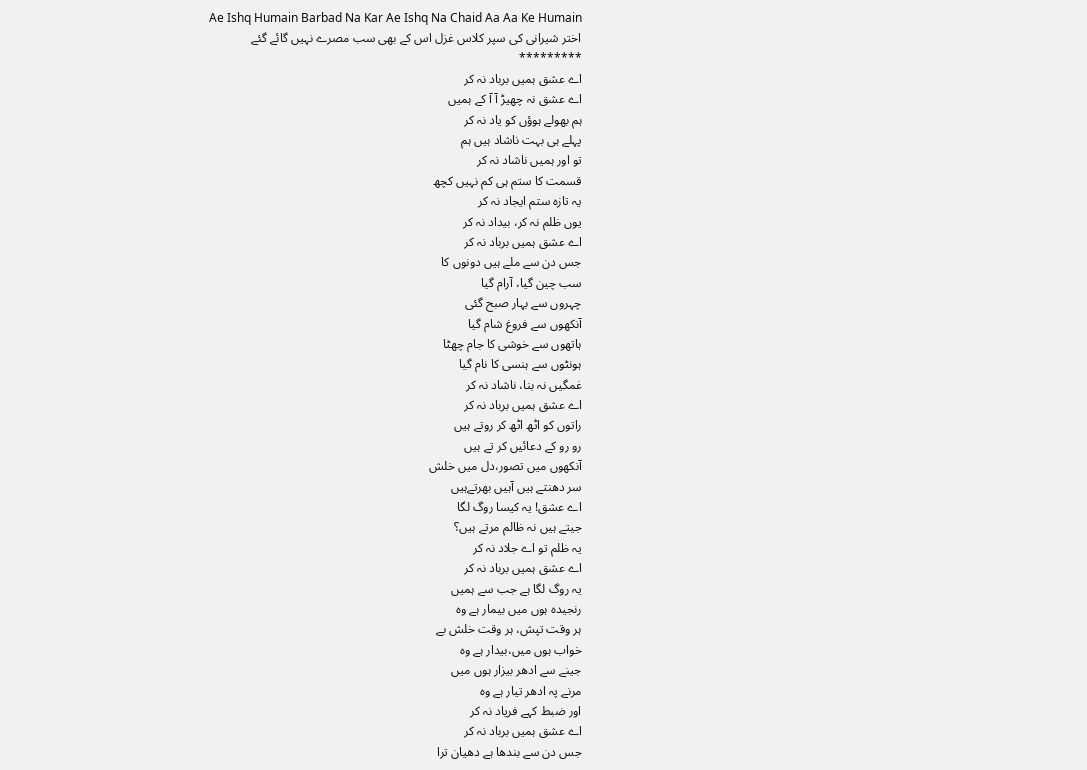Ae Ishq Humain Barbad Na Kar Ae Ishq Na Chaid Aa Aa Ke Humain
اختر شیرانی کی سپر کلاس غزل اس کے بھی سب مصرے نہیں گائے گئے
*********
اے عشق ہمیں برباد نہ کر
اے عشق نہ چھیڑ آ آ کے ہمیں
ہم بھولے ہوؤں کو یاد نہ کر
پہلے ہی بہت ناشاد ہیں ہم
تو اور ہمیں ناشاد نہ کر
قسمت کا ستم ہی کم نہیں کچھ
یہ تازہ ستم ایجاد نہ کر
یوں ظلم نہ کر، بیداد نہ کر
اے عشق ہمیں برباد نہ کر
جس دن سے ملے ہیں دونوں کا
سب چین گیا، آرام گیا
چہروں سے بہار صبح گئی
آنکھوں سے فروغ شام گیا
ہاتھوں سے خوشی کا جام چھٹا
ہونٹوں سے ہنسی کا نام گیا
غمگیں نہ بنا، ناشاد نہ کر
اے عشق ہمیں برباد نہ کر
راتوں کو اٹھ اٹھ کر روتے ہیں
رو رو کے دعائیں کر تے ہیں
آنکھوں میں تصور،دل میں خلش
سر دھنتے ہیں آہیں بھرتےہیں
اے عشق! یہ کیسا روگ لگا
جیتے ہیں نہ ظالم مرتے ہیں؟
یہ ظلم تو اے جلاد نہ کر
اے عشق ہمیں برباد نہ کر
یہ روگ لگا ہے جب سے ہمیں
رنجیدہ ہوں میں بیمار ہے وہ
ہر وقت تپش، ہر وقت خلش بے
خواب ہوں میں،بیدار ہے وہ
جینے سے ادھر بیزار ہوں میں
مرنے پہ ادھر تیار ہے وہ
اور ضبط کہے فریاد نہ کر
اے عشق ہمیں برباد نہ کر
جس دن سے بندھا ہے دھیان ترا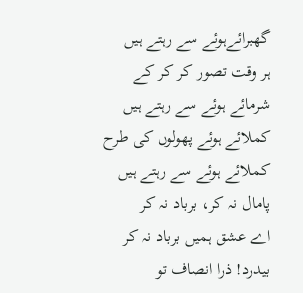گھبرائےہوئے سے رہتے ہیں
ہر وقت تصور کر کر کے
شرمائے ہوئے سے رہتے ہیں
کملائے ہوئے پھولوں کی طرح
کملائے ہوئے سے رہتے ہیں
پامال نہ کر، برباد نہ کر
اے عشق ہمیں برباد نہ کر
بیدرد! ذرا انصاف تو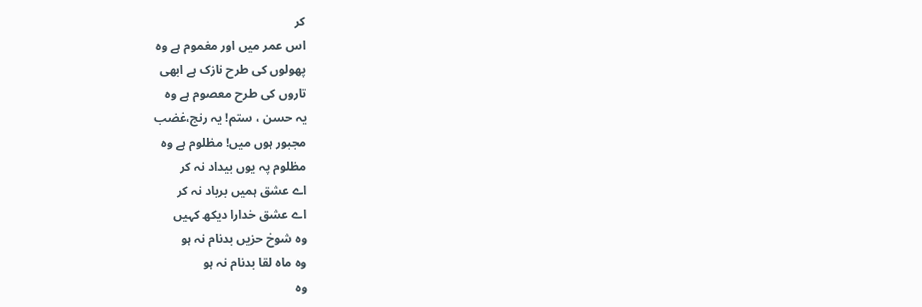کر
اس عمر میں اور مغموم ہے وہ
پھولوں کی طرح نازک ہے ابھی
تاروں کی طرح معصوم ہے وہ
یہ حسن ، ستم! یہ رنج،غضب
مجبور ہوں میں! مظلوم ہے وہ
مظلوم پہ یوں بیداد نہ کر
اے عشق ہمیں برباد نہ کر
اے عشق خدارا دیکھ کہیں
وہ شوخ حزیں بدنام نہ ہو
وہ ماہ لقا بدنام نہ ہو
وہ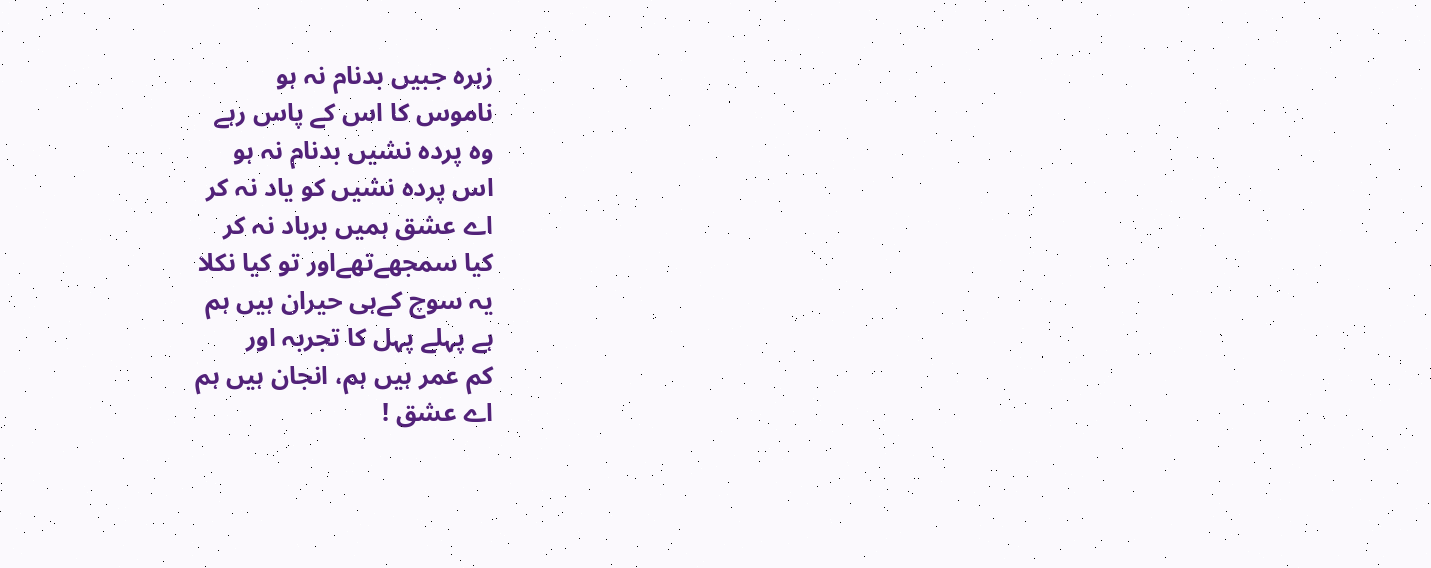زہرہ جبیں بدنام نہ ہو
ناموس کا اس کے پاس رہے
وہ پردہ نشیں بدنام نہ ہو
اس پردہ نشیں کو یاد نہ کر
اے عشق ہمیں برباد نہ کر
کیا سمجھےتھےاور تو کیا نکلا
یہ سوچ کےہی حیران ہیں ہم
ہے پہلے پہل کا تجربہ اور
کم عمر ہیں ہم، انجان ہیں ہم
اے عشق !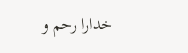خدارا رحم و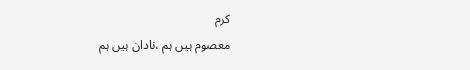کرم
معصوم ہیں ہم ،نادان ہیں ہم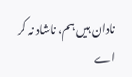نادان ہیں ہم، ناشاد نہ کر
اے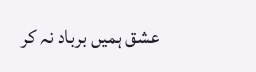عشق ہمیں برباد نہ کر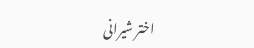اختر شیرانی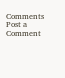Comments
Post a Comment